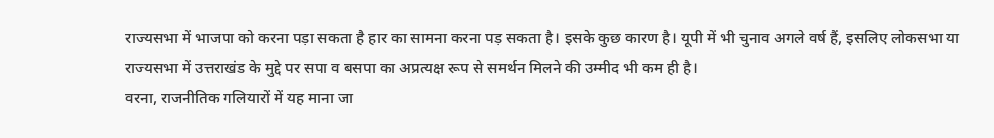राज्यसभा में भाजपा को करना पड़ा सकता है हार का सामना करना पड़ सकता है। इसके कुछ कारण है। यूपी में भी चुनाव अगले वर्ष हैं, इसलिए लोकसभा या राज्यसभा में उत्तराखंड के मुद्दे पर सपा व बसपा का अप्रत्यक्ष रूप से समर्थन मिलने की उम्मीद भी कम ही है।
वरना, राजनीतिक गलियारों में यह माना जा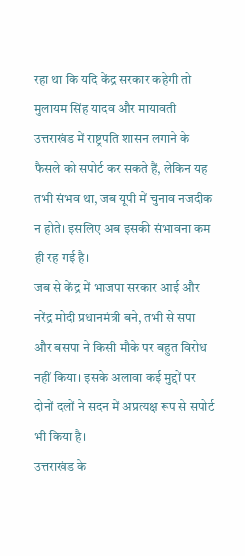रहा था कि यदि केंद्र सरकार कहेगी तो मुलायम सिंह यादव और मायावती उत्तराखंड में राष्ट्रपति शासन लगाने के फैसले को सपोर्ट कर सकते हैं, लेकिन यह तभी संभव था, जब यूपी में चुनाव नजदीक न होते। इसलिए अब इसकी संभावना कम ही रह गई है।
जब से केंद्र में भाजपा सरकार आई और नरेंद्र मोदी प्रधानमंत्री बने, तभी से सपा और बसपा ने किसी मौके पर बहुत विरोध नहीं किया। इसके अलावा कई मुद्दों पर दोनों दलों ने सदन में अप्रत्यक्ष रूप से सपोर्ट भी किया है।
उत्तराखंड के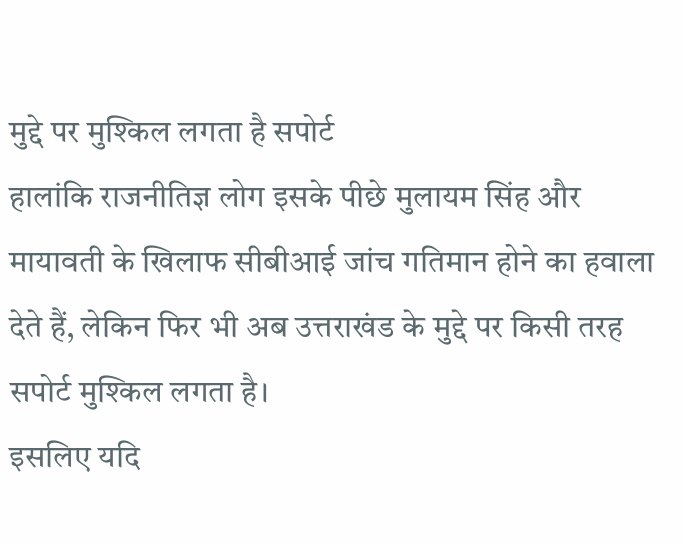मुद्दे पर मुश्किल लगता है सपोर्ट
हालांकि राजनीतिज्ञ लोग इसके पीछे मुलायम सिंह और मायावती के खिलाफ सीबीआई जांच गतिमान होने का हवाला देते हैं, लेकिन फिर भी अब उत्तराखंड के मुद्दे पर किसी तरह सपोर्ट मुश्किल लगता है।
इसलिए यदि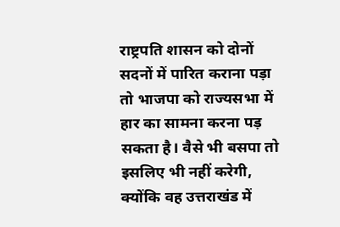राष्ट्रपति शासन को दोनों सदनों में पारित कराना पड़ा तो भाजपा को राज्यसभा में हार का सामना करना पड़ सकता है। वैसे भी बसपा तो इसलिए भी नहीं करेगी, क्योंकि वह उत्तराखंड में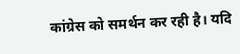कांग्रेस को समर्थन कर रही है। यदि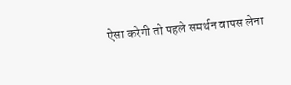ऐसा करेगी तो पहले समर्थन वापस लेना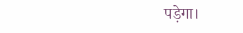पड़ेगा।